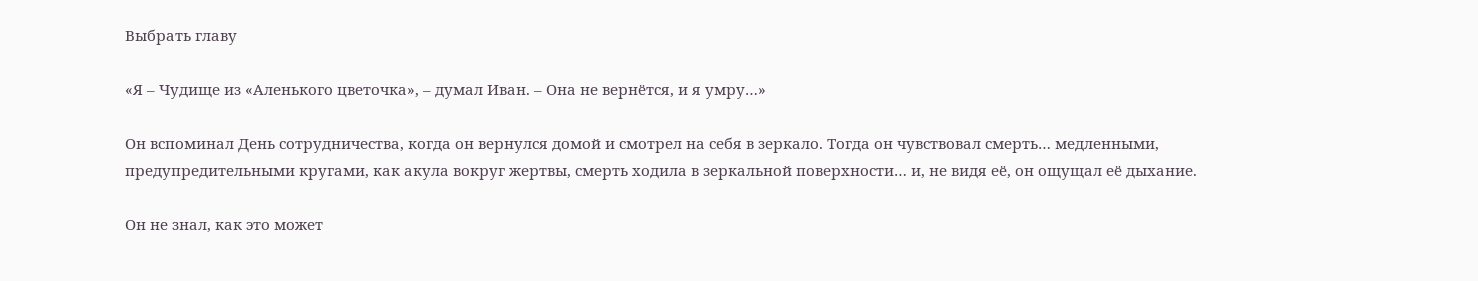Выбрать главу

«Я – Чудище из «Аленького цветочка», – думал Иван. – Она не вернётся, и я умру…»

Он вспоминал День сотрудничества, когда он вернулся домой и смотрел на себя в зеркало. Тогда он чувствовал смерть… медленными, предупредительными кругами, как акула вокруг жертвы, смерть ходила в зеркальной поверхности… и, не видя её, он ощущал её дыхание.

Он не знал, как это может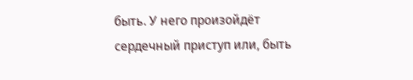быть. У него произойдёт сердечный приступ или, быть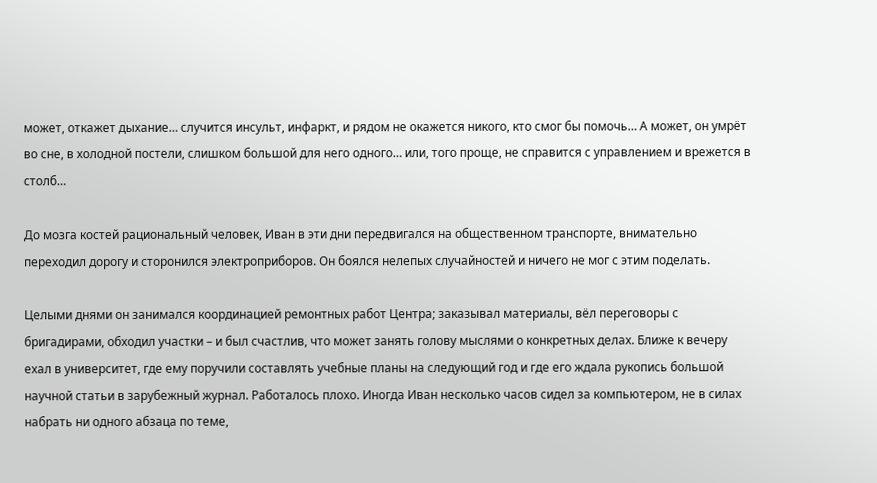может, откажет дыхание… случится инсульт, инфаркт, и рядом не окажется никого, кто смог бы помочь… А может, он умрёт во сне, в холодной постели, слишком большой для него одного… или, того проще, не справится с управлением и врежется в столб…

До мозга костей рациональный человек, Иван в эти дни передвигался на общественном транспорте, внимательно переходил дорогу и сторонился электроприборов. Он боялся нелепых случайностей и ничего не мог с этим поделать.

Целыми днями он занимался координацией ремонтных работ Центра; заказывал материалы, вёл переговоры с бригадирами, обходил участки – и был счастлив, что может занять голову мыслями о конкретных делах. Ближе к вечеру ехал в университет, где ему поручили составлять учебные планы на следующий год и где его ждала рукопись большой научной статьи в зарубежный журнал. Работалось плохо. Иногда Иван несколько часов сидел за компьютером, не в силах набрать ни одного абзаца по теме,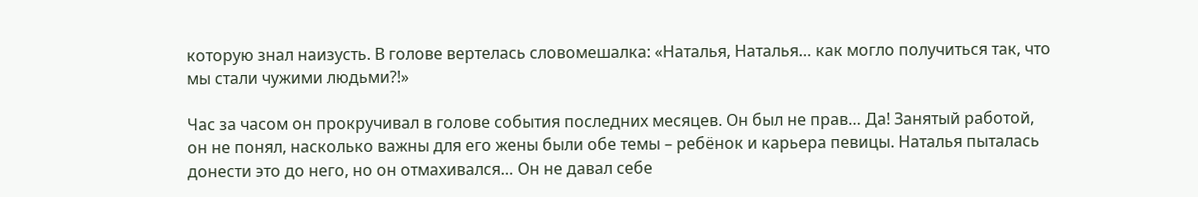которую знал наизусть. В голове вертелась словомешалка: «Наталья, Наталья… как могло получиться так, что мы стали чужими людьми?!»

Час за часом он прокручивал в голове события последних месяцев. Он был не прав… Да! Занятый работой, он не понял, насколько важны для его жены были обе темы – ребёнок и карьера певицы. Наталья пыталась донести это до него, но он отмахивался… Он не давал себе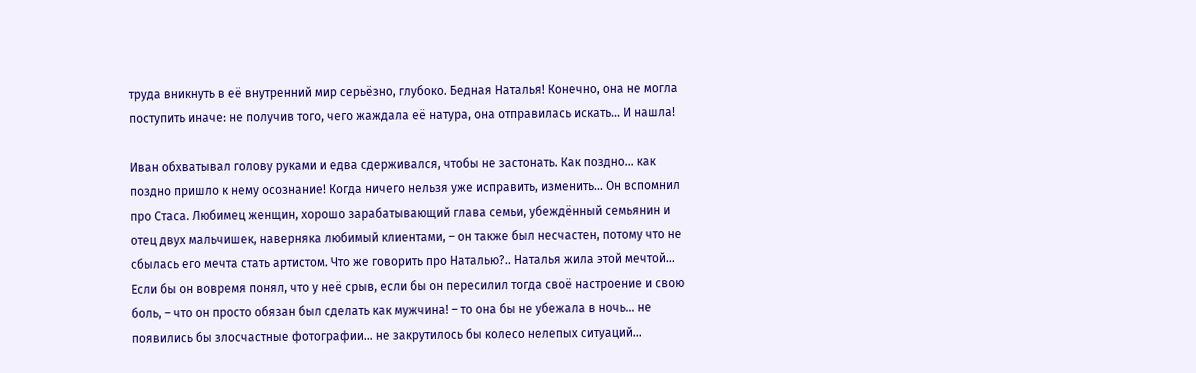труда вникнуть в её внутренний мир серьёзно, глубоко. Бедная Наталья! Конечно, она не могла поступить иначе: не получив того, чего жаждала её натура, она отправилась искать… И нашла!

Иван обхватывал голову руками и едва сдерживался, чтобы не застонать. Как поздно… как поздно пришло к нему осознание! Когда ничего нельзя уже исправить, изменить… Он вспомнил про Стаса. Любимец женщин, хорошо зарабатывающий глава семьи, убеждённый семьянин и отец двух мальчишек, наверняка любимый клиентами, – он также был несчастен, потому что не сбылась его мечта стать артистом. Что же говорить про Наталью?.. Наталья жила этой мечтой… Если бы он вовремя понял, что у неё срыв, если бы он пересилил тогда своё настроение и свою боль, – что он просто обязан был сделать как мужчина! – то она бы не убежала в ночь… не появились бы злосчастные фотографии… не закрутилось бы колесо нелепых ситуаций…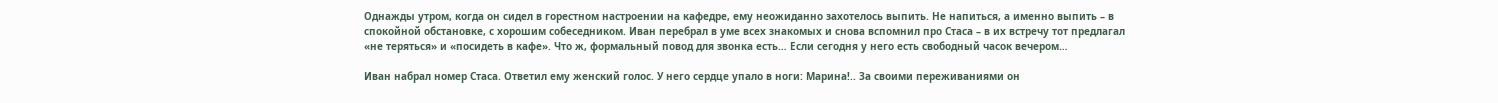Однажды утром, когда он сидел в горестном настроении на кафедре, ему неожиданно захотелось выпить. Не напиться, а именно выпить – в спокойной обстановке, с хорошим собеседником. Иван перебрал в уме всех знакомых и снова вспомнил про Стаса – в их встречу тот предлагал «не теряться» и «посидеть в кафе». Что ж, формальный повод для звонка есть… Если сегодня у него есть свободный часок вечером…

Иван набрал номер Стаса. Ответил ему женский голос. У него сердце упало в ноги: Марина!.. За своими переживаниями он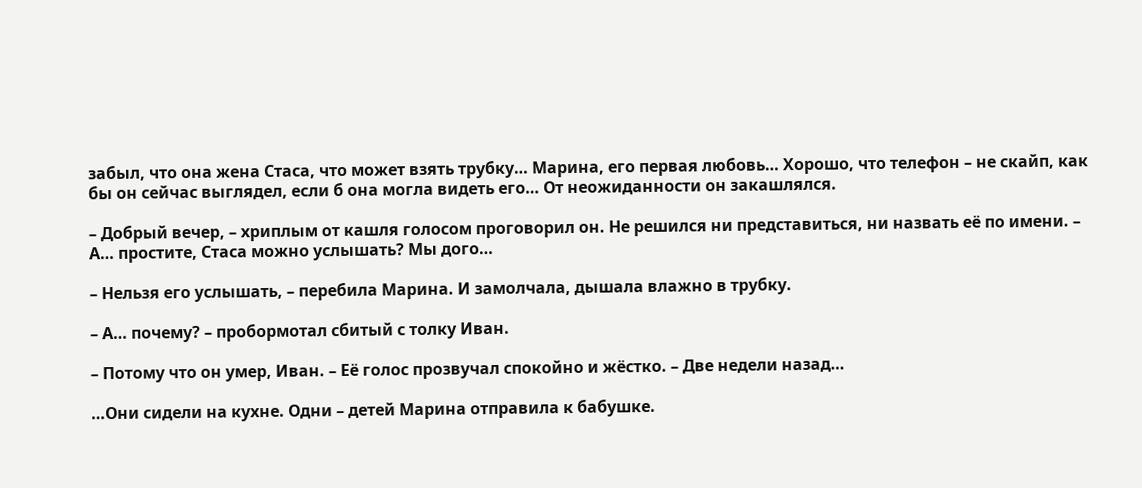забыл, что она жена Стаса, что может взять трубку… Марина, его первая любовь… Хорошо, что телефон – не скайп, как бы он сейчас выглядел, если б она могла видеть его… От неожиданности он закашлялся.

– Добрый вечер, – хриплым от кашля голосом проговорил он. Не решился ни представиться, ни назвать её по имени. – А… простите, Стаса можно услышать? Мы дого…

– Нельзя его услышать, – перебила Марина. И замолчала, дышала влажно в трубку.

– А… почему? – пробормотал сбитый с толку Иван.

– Потому что он умер, Иван. – Её голос прозвучал спокойно и жёстко. – Две недели назад…

…Они сидели на кухне. Одни – детей Марина отправила к бабушке.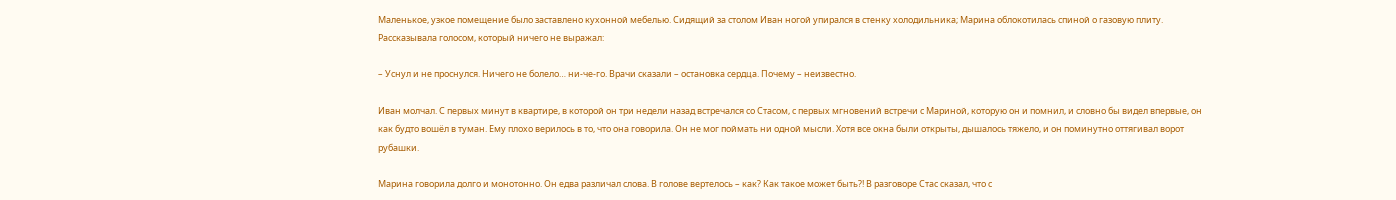Маленькое, узкое помещение было заставлено кухонной мебелью. Сидящий за столом Иван ногой упирался в стенку холодильника; Марина облокотилась спиной о газовую плиту. Рассказывала голосом, который ничего не выражал:

– Уснул и не проснулся. Ничего не болело… ни-че-го. Врачи сказали – остановка сердца. Почему – неизвестно.

Иван молчал. С первых минут в квартире, в которой он три недели назад встречался со Стасом, с первых мгновений встречи с Мариной, которую он и помнил, и словно бы видел впервые, он как будто вошёл в туман. Ему плохо верилось в то, что она говорила. Он не мог поймать ни одной мысли. Хотя все окна были открыты, дышалось тяжело, и он поминутно оттягивал ворот рубашки.

Марина говорила долго и монотонно. Он едва различал слова. В голове вертелось – как? Как такое может быть?! В разговоре Стас сказал, что с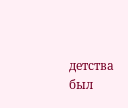детства был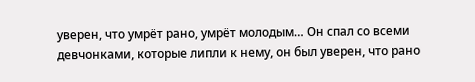уверен, что умрёт рано, умрёт молодым… Он спал со всеми девчонками, которые липли к нему, он был уверен, что рано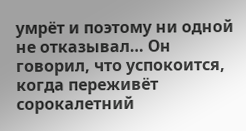умрёт и поэтому ни одной не отказывал… Он говорил, что успокоится, когда переживёт сорокалетний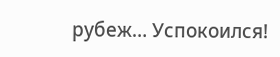рубеж… Успокоился!